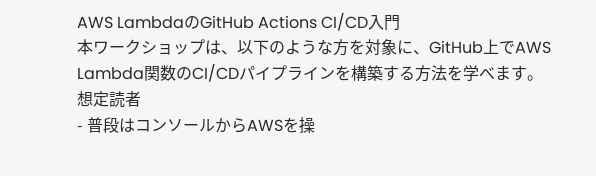AWS LambdaのGitHub Actions CI/CD入門
本ワークショップは、以下のような方を対象に、GitHub上でAWS Lambda関数のCI/CDパイプラインを構築する方法を学べます。
想定読者
- 普段はコンソールからAWSを操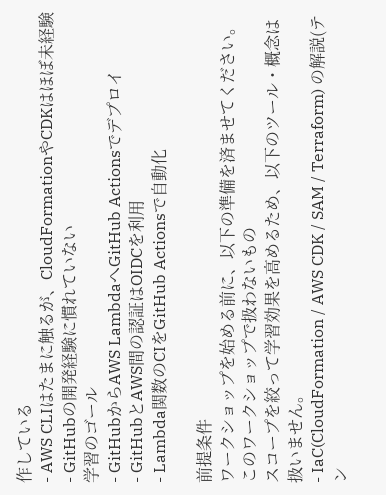作している
- AWS CLIはたまに触るが、CloudFormationやCDKはほぼ未経験
- GitHubの開発経験に慣れていない
学習のゴール
- GitHubからAWS LambdaへGitHub Actionsでデプロイ
- GitHubとAWS間の認証はOIDCを利用
- Lambda関数のCIをGitHub Actionsで自動化

前提条件
ワークショップを始める前に、以下の準備を済ませてください。
このワークショップで扱わないもの
スコープを絞って学習効果を高めるため、以下のツール・概念は扱いません。
- IaC(CloudFormation / AWS CDK / SAM / Terraform) の解説(テン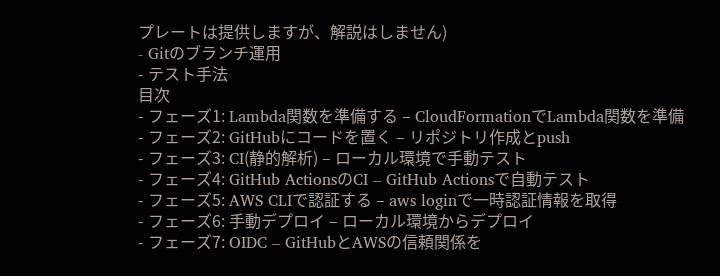プレートは提供しますが、解説はしません)
- Gitのブランチ運用
- テスト手法
目次
- フェーズ1: Lambda関数を準備する – CloudFormationでLambda関数を準備
- フェーズ2: GitHubにコードを置く – リポジトリ作成とpush
- フェーズ3: CI(静的解析) – ローカル環境で手動テスト
- フェーズ4: GitHub ActionsのCI – GitHub Actionsで自動テスト
- フェーズ5: AWS CLIで認証する – aws loginで一時認証情報を取得
- フェーズ6: 手動デプロイ – ローカル環境からデプロイ
- フェーズ7: OIDC – GitHubとAWSの信頼関係を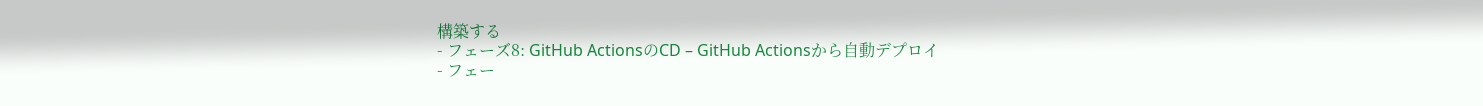構築する
- フェーズ8: GitHub ActionsのCD – GitHub Actionsから自動デプロイ
- フェー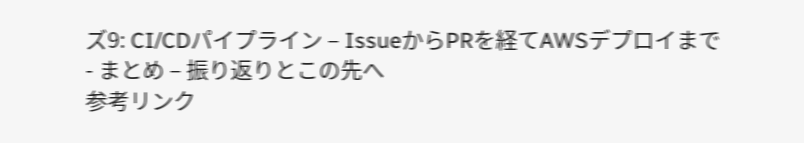ズ9: CI/CDパイプライン – IssueからPRを経てAWSデプロイまで
- まとめ – 振り返りとこの先へ
参考リンク